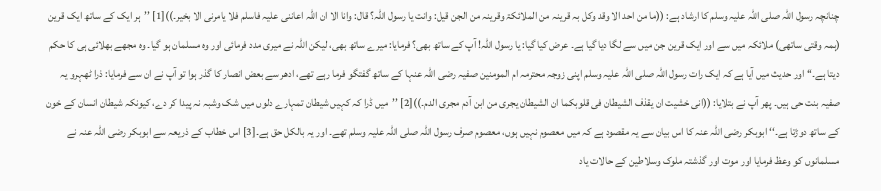چنانچہ رسول اللہ صلی اللہ علیہ وسلم کا ارشاد ہے: ((ما من احد الا وقد وکل بہ قرینہ من الملائکۃ وقرینہ من الجن قیل: وانت یا رسول اللہ؟ قال: وانا الا ان اللہ اعاننی علیہ فاسلم فلا یامرنی الا بخیر۔))[1] ’’ہر ایک کے ساتھ ایک قرین (ہمہ وقتی ساتھی) ملائکہ میں سے اور ایک قرین جن میں سے لگا دیا گیا ہے۔ عرض کیا گیا: یا رسول اللہ! آپ کے ساتھ بھی؟ فرمایا: میرے ساتھ بھی، لیکن اللہ نے میری مدد فرمائی اور وہ مسلمان ہو گیا۔ وہ مجھے بھلائی ہی کا حکم دیتا ہے۔‘‘ اور حدیث میں آیا ہے کہ ایک رات رسول اللہ صلی اللہ علیہ وسلم اپنی زوجہ محترمہ ام المومنین صفیہ رضی اللہ عنہا کے ساتھ گفتگو فرما رہے تھے، ادھر سے بعض انصار کا گذر ہوا تو آپ نے ان سے فرمایا: ذرا ٹھہرو یہ صفیہ بنت حی ہیں۔ پھر آپ نے بتلایا: ((انی خشیت ان یقذف الشیطان فی قلوبکما ان الشیطان یجری من ابن آدم مجری الدم۔))[2] ’’میں ڈرا کہ کہیں شیطان تمہارے دلوں میں شک وشبہ نہ پیدا کر دے، کیونکہ شیطان انسان کے خون کے ساتھ دوڑتا ہے۔‘‘ ابوبکر رضی اللہ عنہ کا اس بیان سے یہ مقصود ہے کہ میں معصوم نہیں ہوں، معصوم صرف رسول اللہ صلی اللہ علیہ وسلم تھے۔ اور یہ بالکل حق ہے۔[3] اس خطاب کے ذریعہ سے ابوبکر رضی اللہ عنہ نے مسلمانوں کو وعظ فرمایا اور موت اور گذشتہ ملوک وسلاطین کے حالات یاد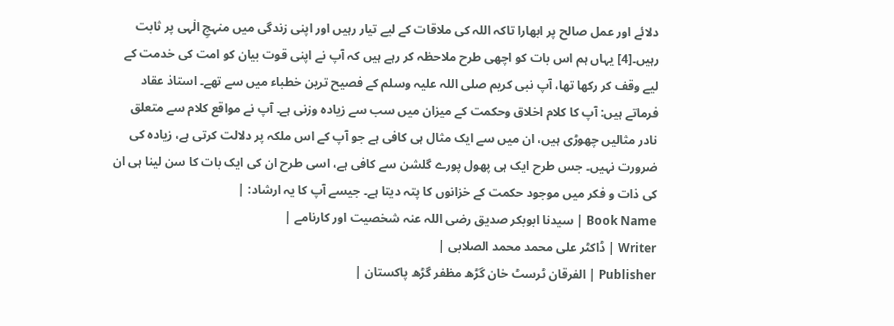دلائے اور عمل صالح پر ابھارا تاکہ اللہ کی ملاقات کے لیے تیار رہیں اور اپنی زندگی میں منہجِ الٰہی پر ثابت رہیں۔[4] یہاں ہم اس بات کو اچھی طرح ملاحظہ کر رہے ہیں کہ آپ نے اپنی قوت بیان کو امت کی خدمت کے لیے وقف کر رکھا تھا، آپ نبی کریم صلی اللہ علیہ وسلم کے فصیح ترین خطباء میں سے تھے۔ استاذ عقاد فرماتے ہیں: آپ کا کلام اخلاق وحکمت کے میزان میں سب سے زیادہ وزنی ہے۔ آپ نے مواقع کلام سے متعلق نادر مثالیں چھوڑی ہیں، ان میں سے ایک مثال ہی کافی ہے جو آپ کے اس ملکہ پر دلالت کرتی ہے، زیادہ کی ضرورت نہیں۔ جس طرح ایک ہی پھول پورے گلشن سے کافی ہے، اسی طرح ان کی ایک بات کا سن لینا ہی ان کی ذات و فکر میں موجود حکمت کے خزانوں کا پتہ دیتا ہے۔ جیسے آپ کا یہ ارشاد: |
Book Name | سیدنا ابوبکر صدیق رضی اللہ عنہ شخصیت اور کارنامے |
Writer | ڈاکٹر علی محمد محمد الصلابی |
Publisher | الفرقان ٹرسٹ خان گڑھ مظفر گڑھ پاکستان |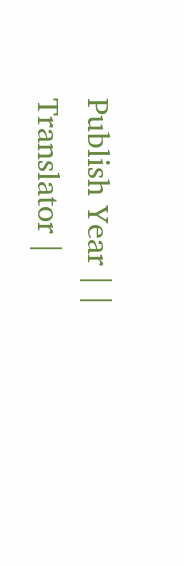Publish Year | |
Translator |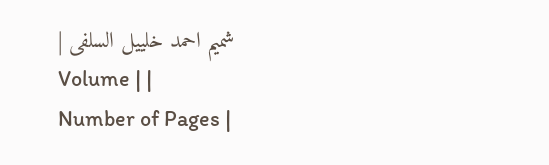شمیم احمد خلییل السلفی |
Volume | |
Number of Pages |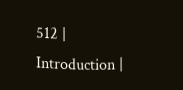512 |
Introduction |